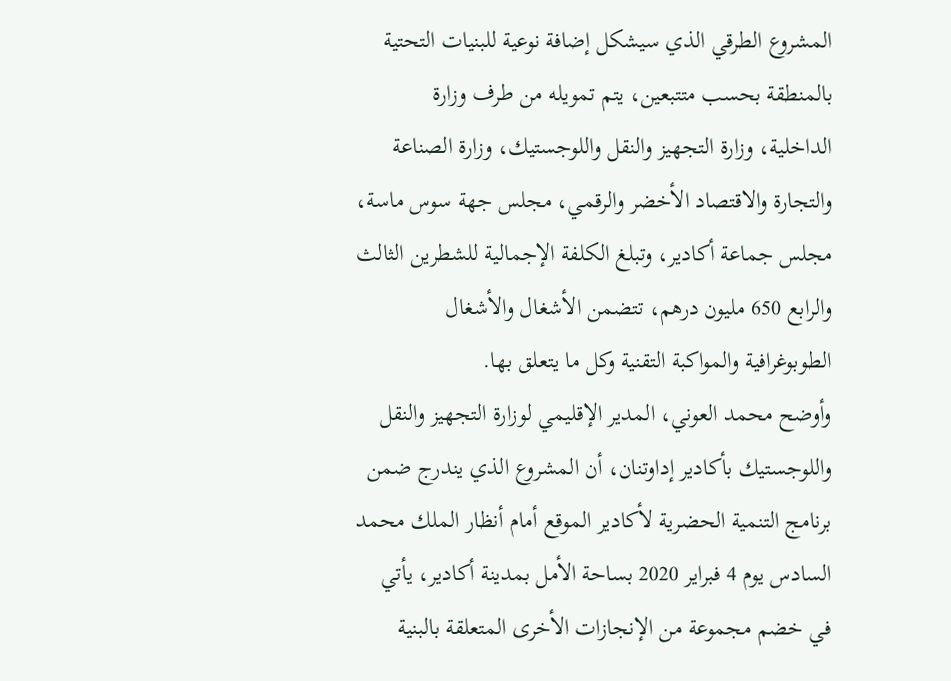المشروع الطرقي الذي سيشكل إضافة نوعية للبنيات التحتية بالمنطقة بحسب متتبعين، يتم تمويله من طرف وزارة الداخلية، وزارة التجهيز والنقل واللوجستيك، وزارة الصناعة والتجارة والاقتصاد الأخضر والرقمي، مجلس جهة سوس ماسة، مجلس جماعة أكادير، وتبلغ الكلفة الإجمالية للشطرين الثالث والرابع 650 مليون درهم، تتضمن الأشغال والأشغال الطوبوغرافية والمواكبة التقنية وكل ما يتعلق بها.
وأوضح محمد العوني، المدير الإقليمي لوزارة التجهيز والنقل واللوجستيك بأكادير إداوتنان، أن المشروع الذي يندرج ضمن برنامج التنمية الحضرية لأكادير الموقع أمام أنظار الملك محمد السادس يوم 4 فبراير 2020 بساحة الأمل بمدينة أكادير، يأتي في خضم مجموعة من الإنجازات الأخرى المتعلقة بالبنية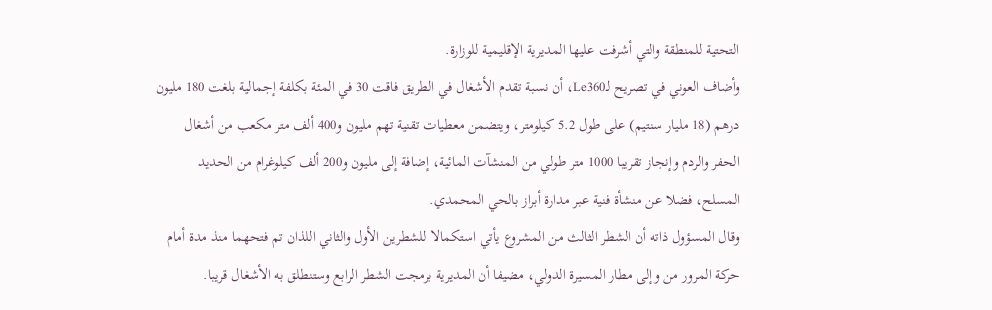التحتية للمنطقة والتي أشرفت عليها المديرية الإقليمية للوزارة.
وأضاف العوني في تصريح لـLe360، أن نسبة تقدم الأشغال في الطريق فاقت 30 في المئة بكلفة إجمالية بلغت 180 مليون درهم (18 مليار سنتيم) على طول 5.2 كيلومتر، ويتضمن معطيات تقنية تهم مليون و400 ألف متر مكعب من أشغال الحفر والردم وإنجاز تقريبا 1000 متر طولي من المنشآت المائية، إضافة إلى مليون و200 ألف كيلوغرام من الحديد المسلح، فضلا عن منشأة فنية عبر مدارة أبراز بالحي المحمدي.
وقال المسؤول ذاته أن الشطر الثالث من المشروع يأتي استكمالا للشطرين الأول والثاني اللذان تم فتحهما منذ مدة أمام حركة المرور من وإلى مطار المسيرة الدولي، مضيفا أن المديرية برمجت الشطر الرابع وستنطلق به الأشغال قريبا.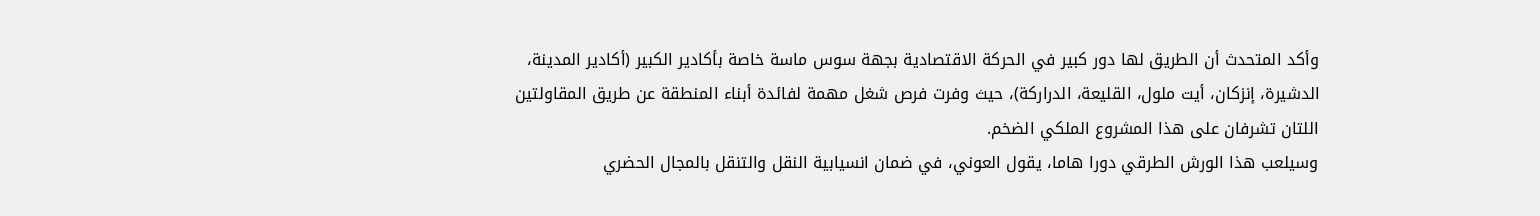وأكد المتحدث أن الطريق لها دور كبير في الحركة الاقتصادية بجهة سوس ماسة خاصة بأكادير الكبير (أكادير المدينة، الدشيرة، إنزكان، أيت ملول، القليعة، الدراركة)، حيث وفرت فرص شغل مهمة لفائدة أبناء المنطقة عن طريق المقاولتين اللتان تشرفان على هذا المشروع الملكي الضخم.
وسيلعب هذا الورش الطرقي دورا هاما، يقول العوني، في ضمان انسيابية النقل والتنقل بالمجال الحضري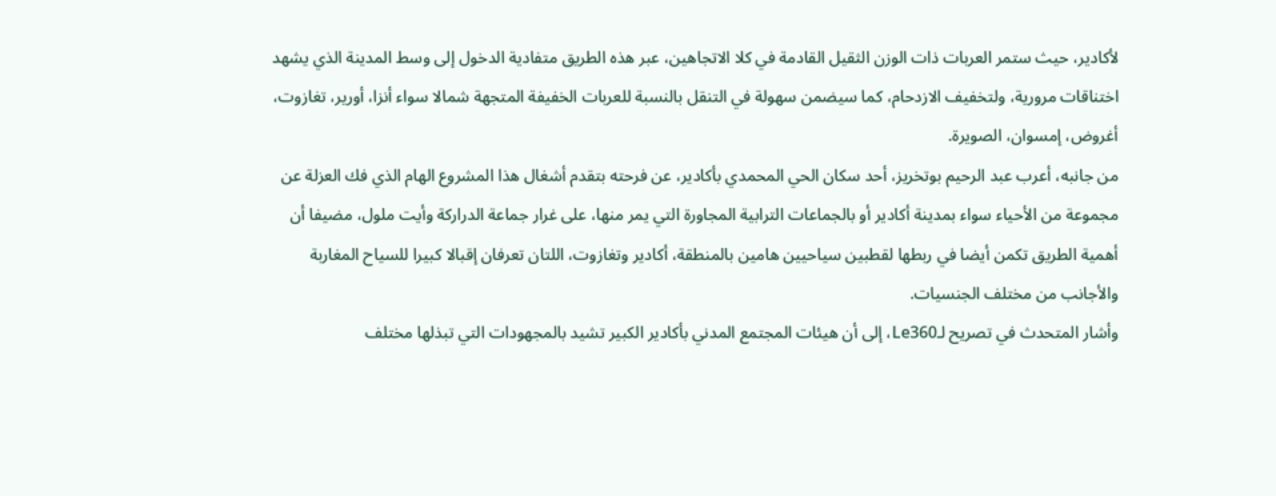لأكادير، حيث ستمر العربات ذات الوزن الثقيل القادمة في كلا الاتجاهين، عبر هذه الطريق متفادية الدخول إلى وسط المدينة الذي يشهد اختناقات مرورية، ولتخفيف الازدحام، كما سيضمن سهولة في التنقل بالنسبة للعربات الخفيفة المتجهة شمالا سواء أنزا، أورير، تغازوت، أغروض، إمسوان، الصويرة.
من جانبه، أعرب عبد الرحيم بوتخريز، أحد سكان الحي المحمدي بأكادير، عن فرحته بتقدم أشغال هذا المشروع الهام الذي فك العزلة عن مجموعة من الأحياء سواء بمدينة أكادير أو بالجماعات الترابية المجاورة التي يمر منها، على غرار جماعة الدراركة وأيت ملول، مضيفا أن أهمية الطريق تكمن أيضا في ربطها لقطبين سياحيين هامين بالمنطقة، أكادير وتغازوت، اللتان تعرفان إقبالا كبيرا للسياح المغاربة والأجانب من مختلف الجنسيات.
وأشار المتحدث في تصريح لـLe360، إلى أن هيئات المجتمع المدني بأكادير الكبير تشيد بالمجهودات التي تبذلها مختلف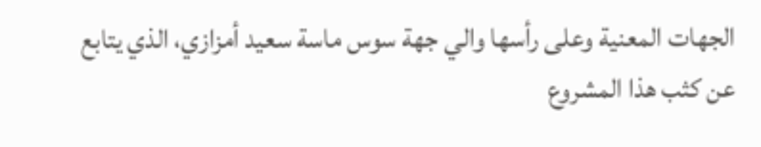الجهات المعنية وعلى رأسها والي جهة سوس ماسة سعيد أمزازي، الذي يتابع عن كثب هذا المشروع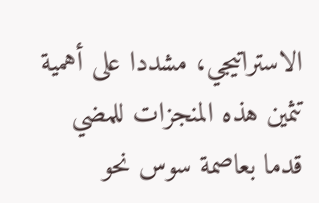الاستراتيجي، مشددا على أهمية تثمين هذه المنجزات للمضي قدما بعاصمة سوس نحو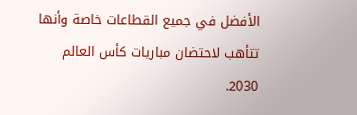الأفضل في جميع القطاعات خاصة وأنها تتأهب لاحتضان مباريات كأس العالم 2030.